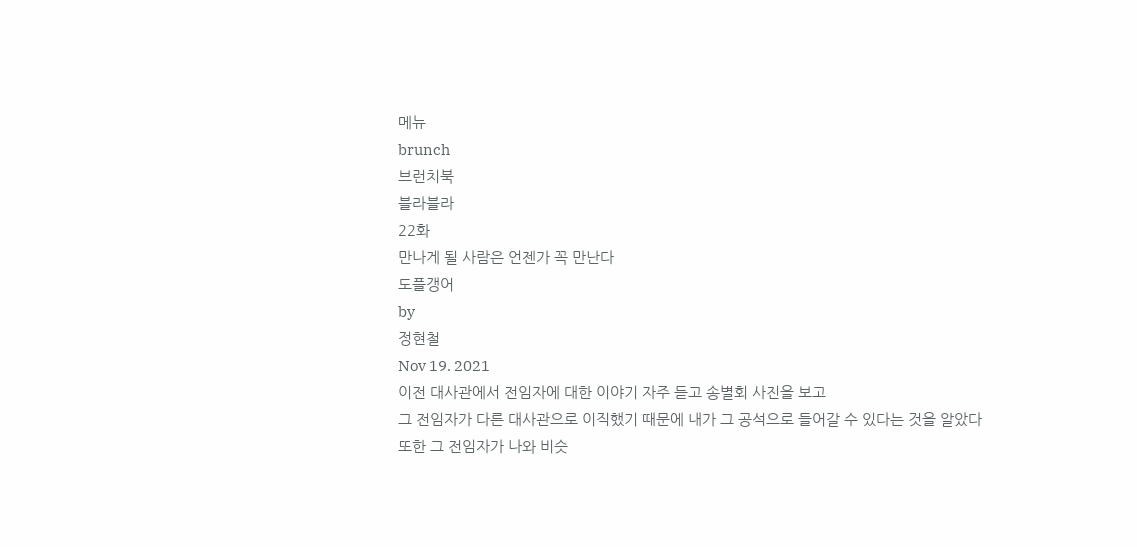메뉴
brunch
브런치북
블라블라
22화
만나게 될 사람은 언젠가 꼭 만난다
도플갱어
by
정현철
Nov 19. 2021
이전 대사관에서 전임자에 대한 이야기 자주 듣고 송별회 사진을 보고
그 전임자가 다른 대사관으로 이직했기 때문에 내가 그 공석으로 들어갈 수 있다는 것을 알았다
또한 그 전임자가 나와 비슷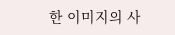한 이미지의 사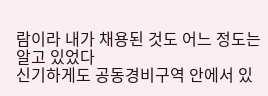람이라 내가 채용된 것도 어느 정도는 알고 있었다
신기하게도 공동경비구역 안에서 있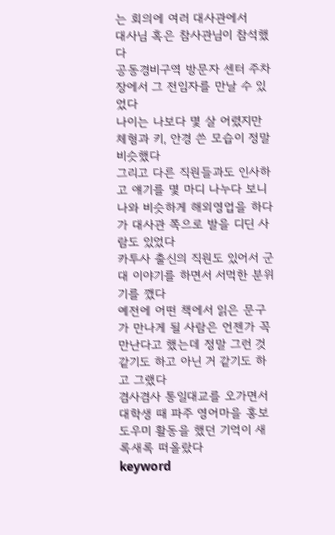는 회의에 여러 대사관에서
대사님 혹은 참사관님이 참석했다
공동경비구역 방문자 센터 주차장에서 그 전임자를 만날 수 있었다
나이는 나보다 몇 살 어렸지만 체형과 키, 안경 쓴 모습이 정말 비슷했다
그리고 다른 직원들과도 인사하고 얘기를 몇 마디 나누다 보니 나와 비슷하게 해외영업을 하다가 대사관 쪽으로 발을 디딘 사람도 있었다
카투사 출신의 직원도 있어서 군대 이야기를 하면서 서먹한 분위기를 깼다
예전에 어떤 책에서 읽은 문구가 만나게 될 사람은 언젠가 꼭 만난다고 했는데 정말 그런 것 같기도 하고 아닌 거 같기도 하고 그랬다
겸사겸사 통일대교를 오가면서 대학생 때 파주 영어마을 홍보도우미 활동을 했던 기억이 새록새록 떠올랐다
keyword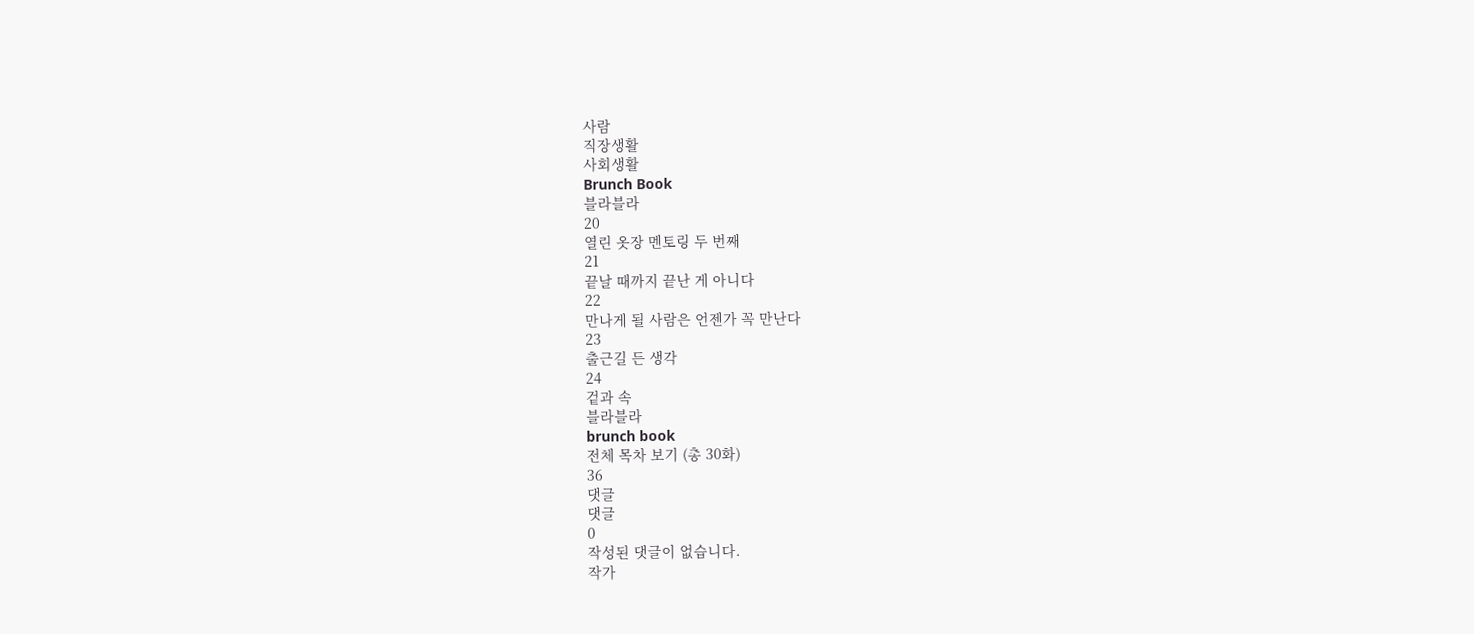사람
직장생활
사회생활
Brunch Book
블라블라
20
열린 옷장 멘토링 두 번째
21
끝날 때까지 끝난 게 아니다
22
만나게 될 사람은 언젠가 꼭 만난다
23
출근길 든 생각
24
겉과 속
블라블라
brunch book
전체 목차 보기 (총 30화)
36
댓글
댓글
0
작성된 댓글이 없습니다.
작가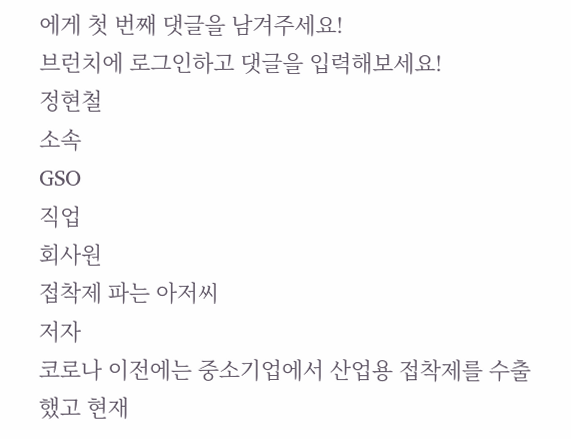에게 첫 번째 댓글을 남겨주세요!
브런치에 로그인하고 댓글을 입력해보세요!
정현철
소속
GSO
직업
회사원
접착제 파는 아저씨
저자
코로나 이전에는 중소기업에서 산업용 접착제를 수출했고 현재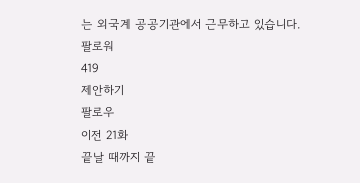는 외국계 공공기관에서 근무하고 있습니다.
팔로워
419
제안하기
팔로우
이전 21화
끝날 때까지 끝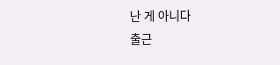난 게 아니다
출근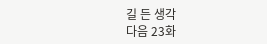길 든 생각
다음 23화